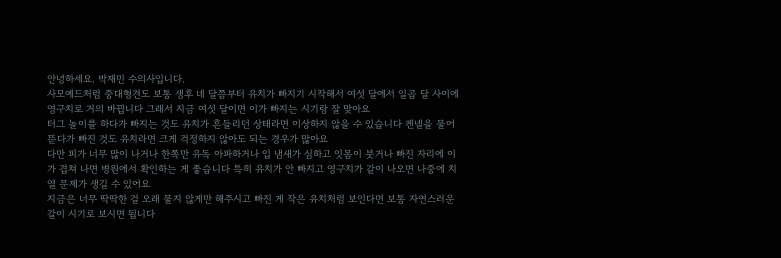안녕하세요. 박재민 수의사입니다.
사모예드처럼 중대형견도 보통 생후 네 달쯤부터 유치가 빠지기 시작해서 여섯 달에서 일곱 달 사이에 영구치로 거의 바뀝니다 그래서 지금 여섯 달이면 이가 빠지는 시기랑 잘 맞아요
터그 놀이를 하다가 빠지는 것도 유치가 흔들리던 상태라면 이상하지 않을 수 있습니다 켄넬을 물어뜯다가 빠진 것도 유치라면 크게 걱정하지 않아도 되는 경우가 많아요
다만 피가 너무 많이 나거나 한쪽만 유독 아파하거나 입 냄새가 심하고 잇몸이 붓거나 빠진 자리에 이가 겹쳐 나면 병원에서 확인하는 게 좋습니다 특히 유치가 안 빠지고 영구치가 같이 나오면 나중에 치열 문제가 생길 수 있어요
지금은 너무 딱딱한 걸 오래 물지 않게만 해주시고 빠진 게 작은 유치처럼 보인다면 보통 자연스러운 갈이 시기로 보시면 됩니다